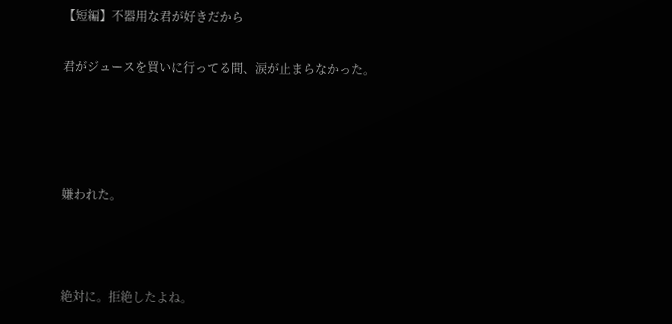【短編】不器用な君が好きだから

君がジュースを買いに行ってる間、涙が止まらなかった。




嫌われた。



絶対に。拒絶したよね。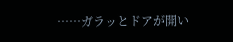……ガラッとドアが開い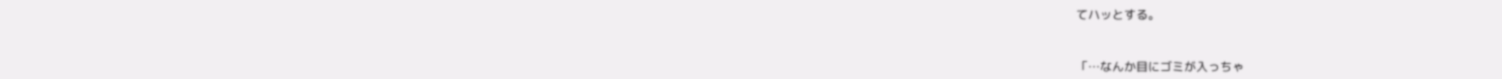てハッとする。



「…なんか目にゴミが入っちゃ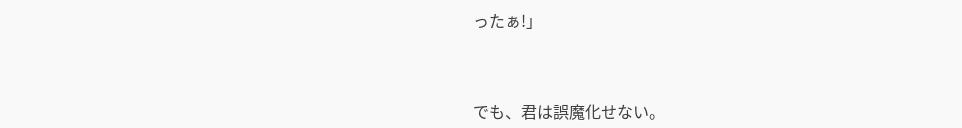ったぁ!」



でも、君は誤魔化せない。